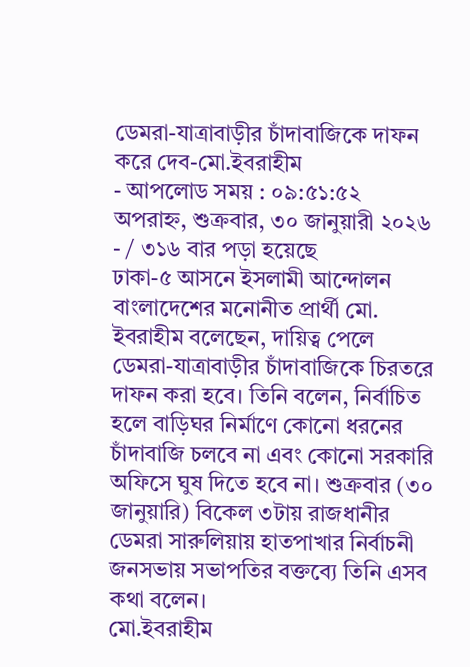ডেমরা-যাত্রাবাড়ীর চাঁদাবাজিকে দাফন করে দেব-মো.ইবরাহীম
- আপলোড সময় : ০৯:৫১:৫২ অপরাহ্ন, শুক্রবার, ৩০ জানুয়ারী ২০২৬
- / ৩১৬ বার পড়া হয়েছে
ঢাকা-৫ আসনে ইসলামী আন্দোলন বাংলাদেশের মনোনীত প্রার্থী মো. ইবরাহীম বলেছেন, দায়িত্ব পেলে ডেমরা-যাত্রাবাড়ীর চাঁদাবাজিকে চিরতরে দাফন করা হবে। তিনি বলেন, নির্বাচিত হলে বাড়িঘর নির্মাণে কোনো ধরনের চাঁদাবাজি চলবে না এবং কোনো সরকারি অফিসে ঘুষ দিতে হবে না। শুক্রবার (৩০ জানুয়ারি) বিকেল ৩টায় রাজধানীর ডেমরা সারুলিয়ায় হাতপাখার নির্বাচনী জনসভায় সভাপতির বক্তব্যে তিনি এসব কথা বলেন।
মো.ইবরাহীম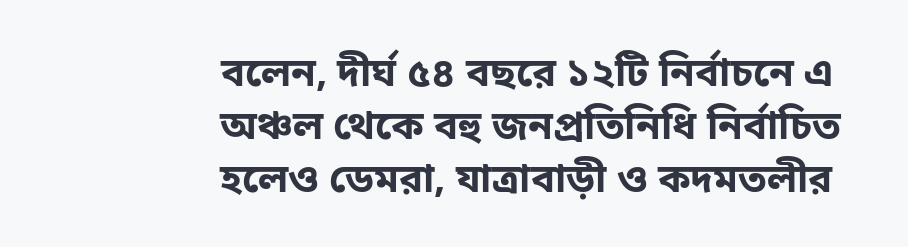বলেন, দীর্ঘ ৫৪ বছরে ১২টি নির্বাচনে এ অঞ্চল থেকে বহু জনপ্রতিনিধি নির্বাচিত হলেও ডেমরা, যাত্রাবাড়ী ও কদমতলীর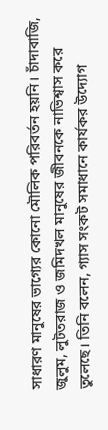সাধারণ মানুষের ভাগ্যের কোনো মৌলিক পরিবর্তন হয়নি। চাঁদাবাজি, জুলুম, লুটতরাজ ও জমিদখল মানুষের জীবনকে নাভিশ্বাস করে তুলেছে। তিনি বলেন, গ্যাস সংকট সমাধানে কার্যকর উদ্যোগ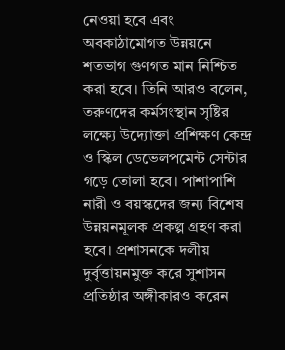নেওয়া হবে এবং অবকাঠামোগত উন্নয়নে শতভাগ গুণগত মান নিশ্চিত করা হবে। তিনি আরও বলেন, তরুণদের কর্মসংস্থান সৃষ্টির লক্ষ্যে উদ্যোক্তা প্রশিক্ষণ কেন্দ্র ও স্কিল ডেভেলপমেন্ট সেন্টার গড়ে তোলা হবে। পাশাপাশি নারী ও বয়স্কদের জন্য বিশেষ উন্নয়নমূলক প্রকল্প গ্রহণ করা হবে। প্রশাসনকে দলীয় দুর্বৃত্তায়নমুক্ত করে সুশাসন প্রতিষ্ঠার অঙ্গীকারও করেন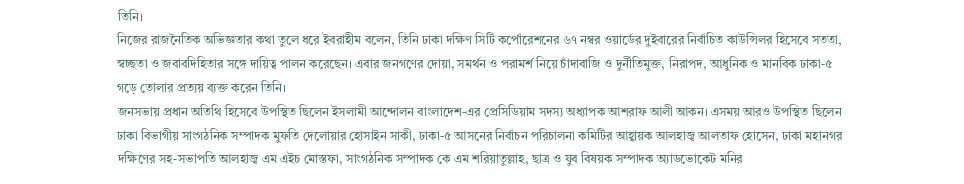তিনি।
নিজের রাজনৈতিক অভিজ্ঞতার কথা তুলে ধরে ইবরাহীম বলেন, তিনি ঢাকা দক্ষিণ সিটি কর্পোরেশনের ৬৭ নম্বর ওয়ার্ডের দুইবারের নির্বাচিত কাউন্সিলর হিসেবে সততা, স্বচ্ছতা ও জবাবদিহিতার সঙ্গে দায়িত্ব পালন করেছেন। এবার জনগণের দোয়া, সমর্থন ও পরামর্শ নিয়ে চাঁদাবাজি ও দুর্নীতিমুক্ত, নিরাপদ, আধুনিক ও মানবিক ঢাকা-৫ গড়ে তোলার প্রত্যয় ব্যক্ত করেন তিনি।
জনসভায় প্রধান অতিথি হিসেবে উপস্থিত ছিলেন ইসলামী আন্দোলন বাংলাদেশ-এর প্রেসিডিয়াম সদস্য অধ্যাপক আশরাফ আলী আকন। এসময় আরও উপস্থিত ছিলেন ঢাকা বিভাগীয় সাংগঠনিক সম্পাদক মুফতি দেলোয়ার হোসাইন সাকী, ঢাকা-৫ আসনের নির্বাচন পরিচালনা কমিটির আহ্বায়ক আলহাজ্ব আলতাফ হোসেন, ঢাকা মহানগর দক্ষিণের সহ-সভাপতি আলহাজ্ব এম এইচ মোস্তফা, সাংগঠনিক সম্পাদক কে এম শরিয়াতুল্লাহ, ছাত্র ও যুব বিষয়ক সম্পাদক অ্যাডভোকেট মনির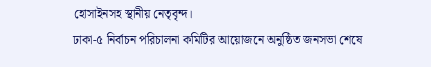হোসাইনসহ স্থানীয় নেতৃবৃন্দ।
ঢাকা-৫ নির্বাচন পরিচালনা কমিটির আয়োজনে অনুষ্ঠিত জনসভা শেষে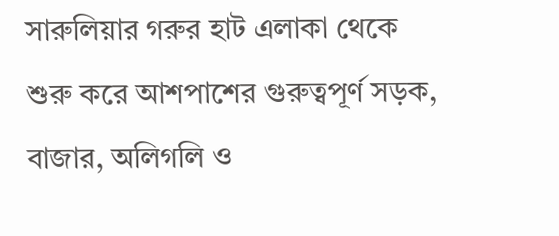সারুলিয়ার গরুর হাট এলাকা থেকে শুরু করে আশপাশের গুরুত্বপূর্ণ সড়ক, বাজার, অলিগলি ও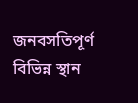জনবসতিপূর্ণ বিভিন্ন স্থান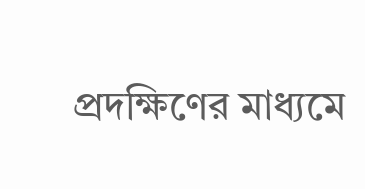প্রদক্ষিণের মাধ্যমে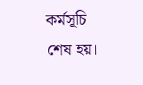কর্মসূচি শেষ হয়।